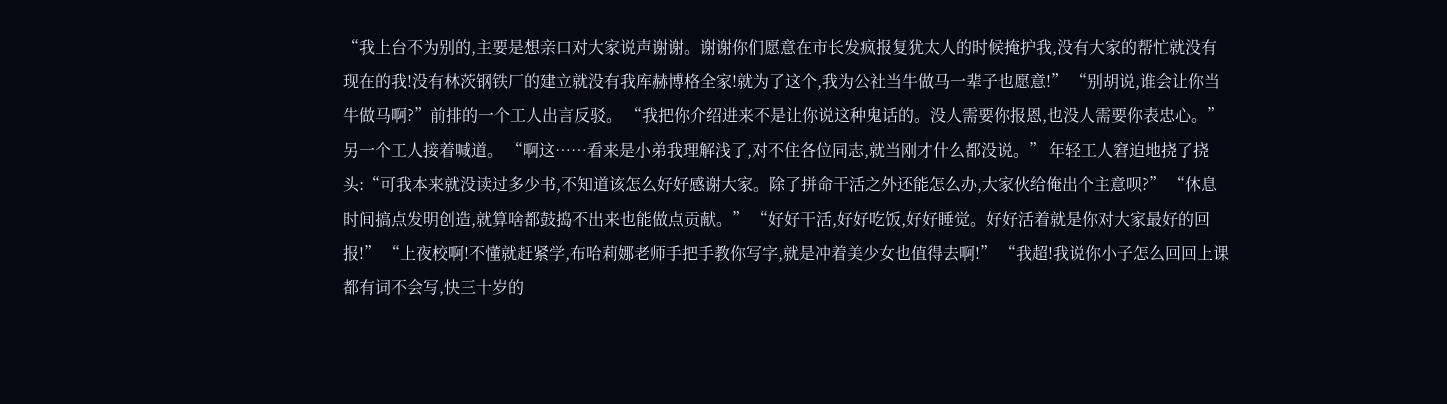“我上台不为别的,主要是想亲口对大家说声谢谢。谢谢你们愿意在市长发疯报复犹太人的时候掩护我,没有大家的帮忙就没有现在的我!没有林茨钢铁厂的建立就没有我库赫博格全家!就为了这个,我为公社当牛做马一辈子也愿意!” “别胡说,谁会让你当牛做马啊?”前排的一个工人出言反驳。 “我把你介绍进来不是让你说这种鬼话的。没人需要你报恩,也没人需要你表忠心。”另一个工人接着喊道。 “啊这……看来是小弟我理解浅了,对不住各位同志,就当刚才什么都没说。” 年轻工人窘迫地挠了挠头:“可我本来就没读过多少书,不知道该怎么好好感谢大家。除了拼命干活之外还能怎么办,大家伙给俺出个主意呗?” “休息时间搞点发明创造,就算啥都鼓捣不出来也能做点贡献。” “好好干活,好好吃饭,好好睡觉。好好活着就是你对大家最好的回报!” “上夜校啊!不懂就赶紧学,布哈莉娜老师手把手教你写字,就是冲着美少女也值得去啊!” “我超!我说你小子怎么回回上课都有词不会写,快三十岁的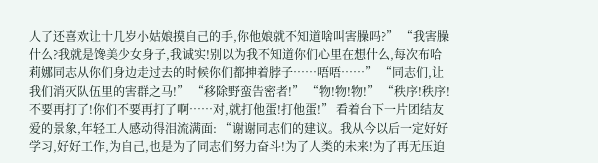人了还喜欢让十几岁小姑娘摸自己的手,你他娘就不知道啥叫害臊吗?” “我害臊什么?我就是馋美少女身子,我诚实!别以为我不知道你们心里在想什么,每次布哈莉娜同志从你们身边走过去的时候你们都抻着脖子……唔唔……” “同志们,让我们消灭队伍里的害群之马!” “移除野蛮告密者!” “物!物!物!” “秩序!秩序!不要再打了!你们不要再打了啊……对,就打他蛋!打他蛋!” 看着台下一片团结友爱的景象,年轻工人感动得泪流满面: “谢谢同志们的建议。我从今以后一定好好学习,好好工作,为自己,也是为了同志们努力奋斗!为了人类的未来!为了再无压迫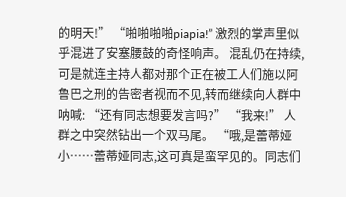的明天!” “啪啪啪啪piapia!” 激烈的掌声里似乎混进了安塞腰鼓的奇怪响声。 混乱仍在持续,可是就连主持人都对那个正在被工人们施以阿鲁巴之刑的告密者视而不见,转而继续向人群中呐喊: “还有同志想要发言吗?” “我来!” 人群之中突然钻出一个双马尾。 “哦,是蕾蒂娅小……蕾蒂娅同志,这可真是蛮罕见的。同志们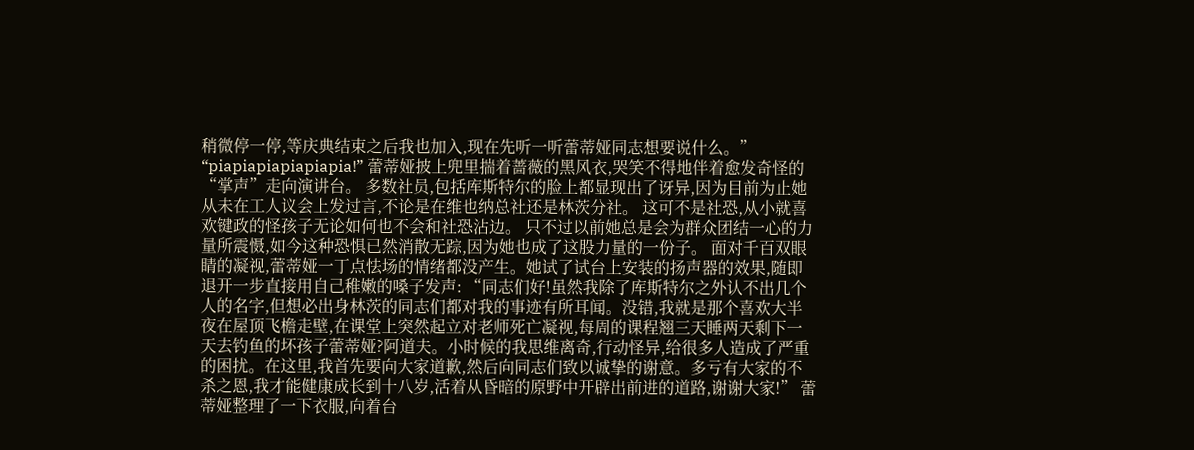稍微停一停,等庆典结束之后我也加入,现在先听一听蕾蒂娅同志想要说什么。” “piapiapiapiapiapia!” 蕾蒂娅披上兜里揣着蔷薇的黑风衣,哭笑不得地伴着愈发奇怪的“掌声”走向演讲台。 多数社员,包括库斯特尔的脸上都显现出了讶异,因为目前为止她从未在工人议会上发过言,不论是在维也纳总社还是林茨分社。 这可不是社恐,从小就喜欢键政的怪孩子无论如何也不会和社恐沾边。 只不过以前她总是会为群众团结一心的力量所震慑,如今这种恐惧已然消散无踪,因为她也成了这股力量的一份子。 面对千百双眼睛的凝视,蕾蒂娅一丁点怯场的情绪都没产生。她试了试台上安装的扬声器的效果,随即退开一步直接用自己稚嫩的嗓子发声: “同志们好!虽然我除了库斯特尔之外认不出几个人的名字,但想必出身林茨的同志们都对我的事迹有所耳闻。没错,我就是那个喜欢大半夜在屋顶飞檐走壁,在课堂上突然起立对老师死亡凝视,每周的课程翘三天睡两天剩下一天去钓鱼的坏孩子蕾蒂娅?阿道夫。小时候的我思维离奇,行动怪异,给很多人造成了严重的困扰。在这里,我首先要向大家道歉,然后向同志们致以诚挚的谢意。多亏有大家的不杀之恩,我才能健康成长到十八岁,活着从昏暗的原野中开辟出前进的道路,谢谢大家!” 蕾蒂娅整理了一下衣服,向着台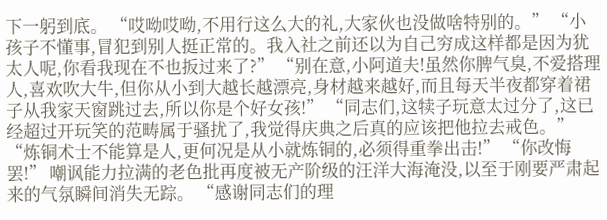下一躬到底。 “哎呦哎呦,不用行这么大的礼,大家伙也没做啥特别的。” “小孩子不懂事,冒犯到别人挺正常的。我入社之前还以为自己穷成这样都是因为犹太人呢,你看我现在不也扳过来了?” “别在意,小阿道夫!虽然你脾气臭,不爱搭理人,喜欢吹大牛,但你从小到大越长越漂亮,身材越来越好,而且每天半夜都穿着裙子从我家天窗跳过去,所以你是个好女孩!” “同志们,这犊子玩意太过分了,这已经超过开玩笑的范畴属于骚扰了,我觉得庆典之后真的应该把他拉去戒色。” “炼铜术士不能算是人,更何况是从小就炼铜的,必须得重拳出击!” “你改悔罢!” 嘲讽能力拉满的老色批再度被无产阶级的汪洋大海淹没,以至于刚要严肃起来的气氛瞬间消失无踪。 “感谢同志们的理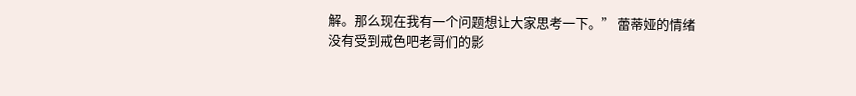解。那么现在我有一个问题想让大家思考一下。” 蕾蒂娅的情绪没有受到戒色吧老哥们的影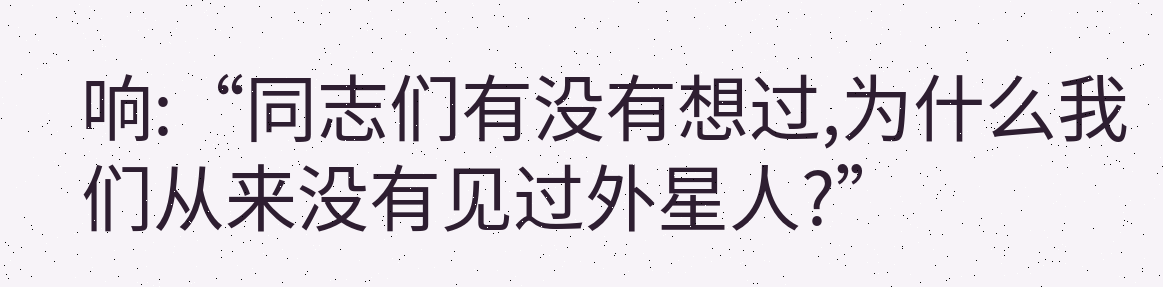响:“同志们有没有想过,为什么我们从来没有见过外星人?”